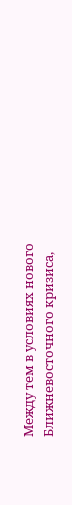Между тем в условиях нового Ближневосточного кризиса,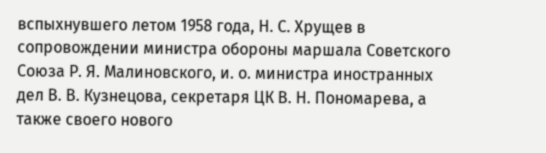вспыхнувшего летом 1958 года, Н. С. Хрущев в сопровождении министра обороны маршала Советского Союза Р. Я. Малиновского, и. о. министра иностранных дел В. В. Кузнецова, секретаря ЦК В. Н. Пономарева, а также своего нового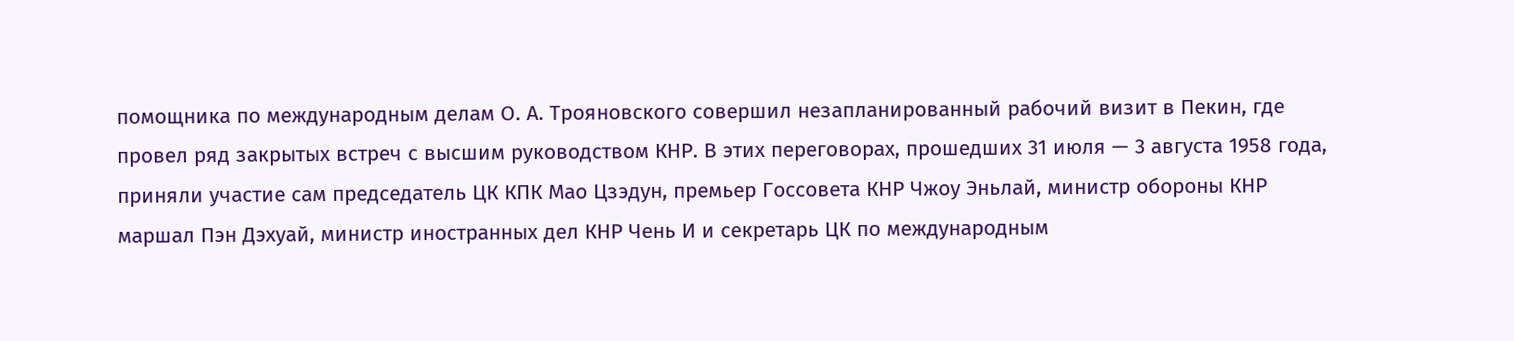помощника по международным делам О. А. Трояновского совершил незапланированный рабочий визит в Пекин, где провел ряд закрытых встреч с высшим руководством КНР. В этих переговорах, прошедших 31 июля — 3 августа 1958 года, приняли участие сам председатель ЦК КПК Мао Цзэдун, премьер Госсовета КНР Чжоу Эньлай, министр обороны КНР маршал Пэн Дэхуай, министр иностранных дел КНР Чень И и секретарь ЦК по международным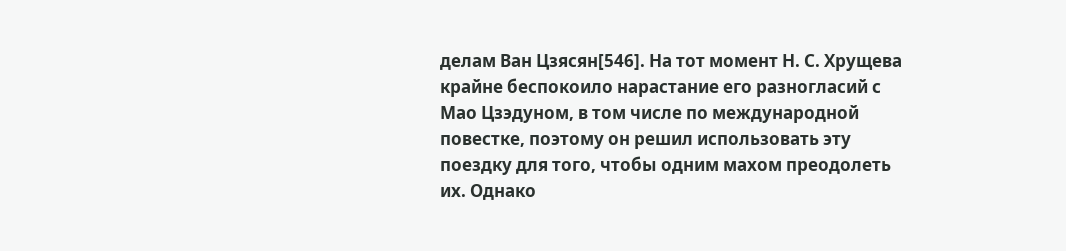делам Ван Цзясян[546]. На тот момент Н. С. Хрущева крайне беспокоило нарастание его разногласий с Мао Цзэдуном, в том числе по международной повестке, поэтому он решил использовать эту поездку для того, чтобы одним махом преодолеть их. Однако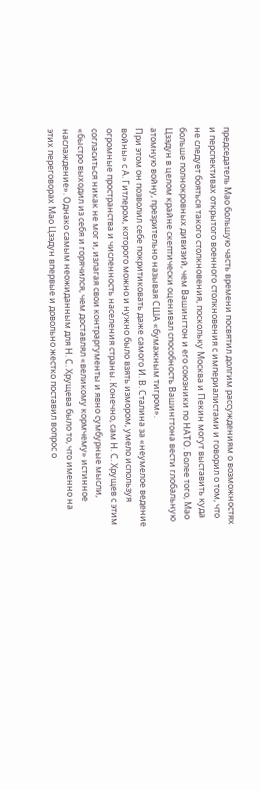председатель Мао большую часть времени посвятил долгим рассуждениям о возможностях и перспективах открытого военного столкновения с империалистами и говорил о том, что не следует бояться такого столкновения, поскольку Москва и Пекин могут выставить куда больше полнокровных дивизий, чем Вашингтон и его союзники по НАТО. Более того, Мао Цзэдун в целом крайне скептически оценивал способность Вашингтона вести глобальную атомную войну, презрительно называя США «бумажным тигром».
При этом он позволил себе покритиковать даже самого И. В. Сталина за «неумелое ведение войны» с А. Гитлером, которого можно и нужно было взять измором, умело используя огромные пространства и численность населения страны. Конечно, сам Н. С. Хрущев с этим согласиться никак не мог и, излагая свои контраргументы и явно сумбурные мысли, «быстро выходил из себя и горячился, чем доставлял «великому кормчему» истинное наслаждение». Однако самым неожиданным для Н. С. Хрущева было то, что именно на этих переговорах Мао Цзэдун впервые и довольно жестко поставил вопрос о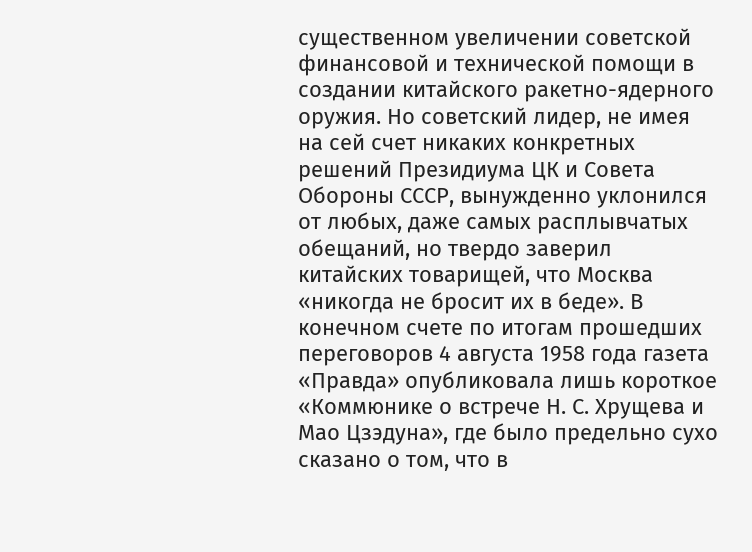существенном увеличении советской финансовой и технической помощи в создании китайского ракетно-ядерного оружия. Но советский лидер, не имея на сей счет никаких конкретных решений Президиума ЦК и Совета Обороны СССР, вынужденно уклонился от любых, даже самых расплывчатых обещаний, но твердо заверил китайских товарищей, что Москва «никогда не бросит их в беде». В конечном счете по итогам прошедших переговоров 4 августа 1958 года газета «Правда» опубликовала лишь короткое «Коммюнике о встрече Н. С. Хрущева и Мао Цзэдуна», где было предельно сухо сказано о том, что в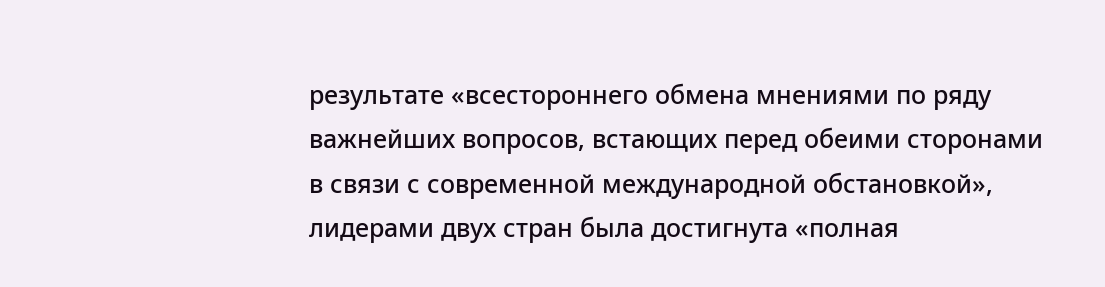результате «всестороннего обмена мнениями по ряду важнейших вопросов, встающих перед обеими сторонами в связи с современной международной обстановкой», лидерами двух стран была достигнута «полная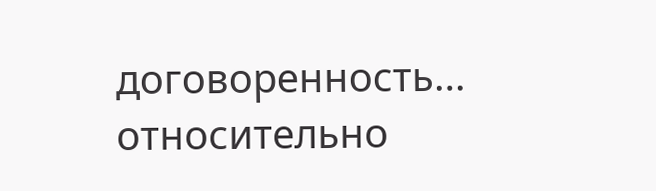договоренность… относительно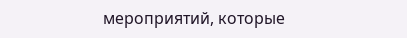мероприятий, которые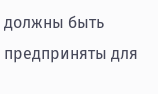должны быть предприняты для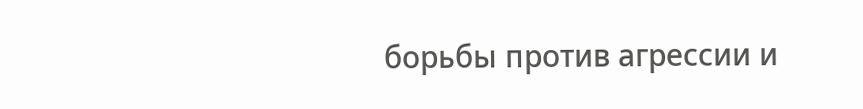борьбы против агрессии и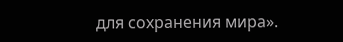для сохранения мира».